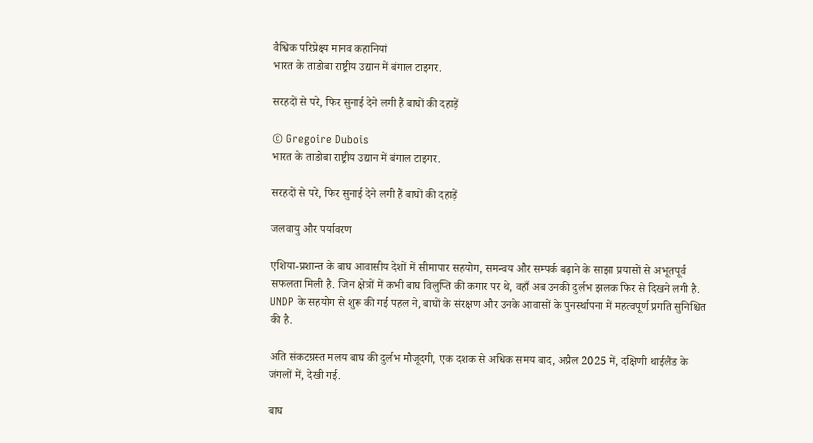वैश्विक परिप्रेक्ष्य मानव कहानियां
भारत के ताडोबा राष्ट्रीय उद्यान में बंगाल टाइगर.

सरहदों से परे, फिर सुनाई देने लगी हैं बाघों की दहाड़ें

© Gregoire Dubois
भारत के ताडोबा राष्ट्रीय उद्यान में बंगाल टाइगर.

सरहदों से परे, फिर सुनाई देने लगी हैं बाघों की दहाड़ें

जलवायु और पर्यावरण

एशिया-प्रशान्त के बाघ आवासीय देशों में सीमापार सहयोग, समन्वय और सम्पर्क बढ़ाने के साझा प्रयासों से अभूतपूर्व सफलता मिली है. जिन क्षेत्रों में कभी बाघ विलुप्ति की कगार पर थे, वहाँ अब उनकी दुर्लभ झलक फिर से दिखने लगी है. UNDP के सहयोग से शुरू की गई पहल ने, बाघों के संरक्षण और उनके आवासों के पुनर्स्थापना में महत्वपूर्ण प्रगति सुनिश्चित की है.

अति संकटग्रस्त मलय बाघ की दुर्लभ मौजूदगी, एक दशक से अधिक समय बाद, अप्रैल 2025 में, दक्षिणी थाईलैंड के जंगलों में, देखी गई.

बाघ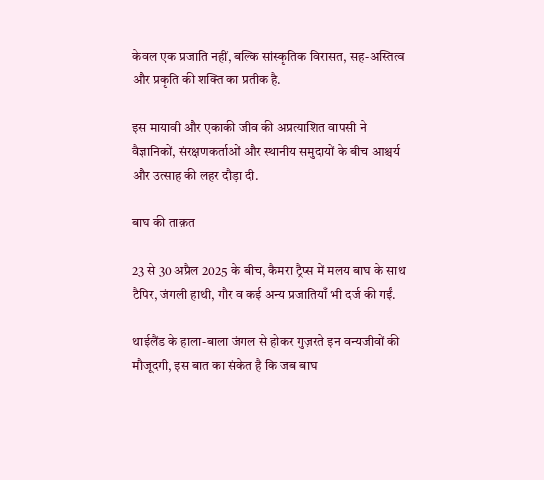केवल एक प्रजाति नहीं, बल्कि सांस्कृतिक विरासत, सह-अस्तित्व और प्रकृति की शक्ति का प्रतीक है.

इस मायावी और एकाकी जीव की अप्रत्याशित वापसी ने वैज्ञानिकों, संरक्षणकर्ताओं और स्थानीय समुदायों के बीच आश्चर्य और उत्साह की लहर दौड़ा दी.

बाघ की ताक़त

23 से 30 अप्रैल 2025 के बीच, कैमरा ट्रैप्स में मलय बाघ के साथ टैपिर, जंगली हाथी, गौर व कई अन्य प्रजातियाँ भी दर्ज की गईं.

थाईलैंड के हाला-बाला जंगल से होकर गुज़रते इन वन्यजीवों की मौजूदगी, इस बात का संकेत है कि जब बाघ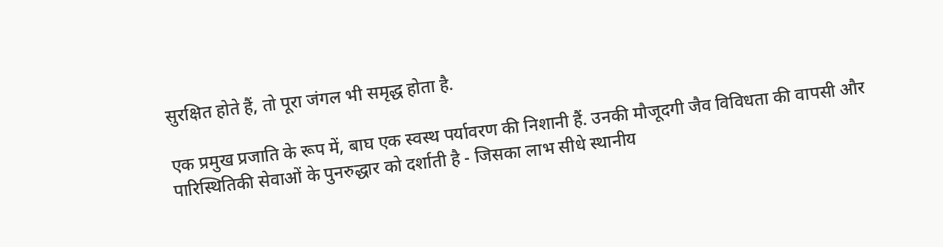सुरक्षित होते हैं, तो पूरा जंगल भी समृद्ध होता है.

एक प्रमुख प्रजाति के रूप में, बाघ एक स्वस्थ पर्यावरण की निशानी हैं. उनकी मौजूदगी जैव विविधता की वापसी और पारिस्थितिकी सेवाओं के पुनरुद्धार को दर्शाती है - जिसका लाभ सीधे स्थानीय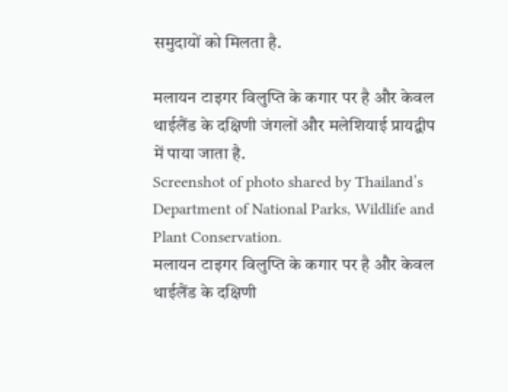समुदायों को मिलता है.

मलायन टाइगर विलुप्ति के कगार पर है और केवल थाईलैंड के दक्षिणी जंगलों और मलेशियाई प्रायद्वीप में पाया जाता है.
Screenshot of photo shared by Thailand’s Department of National Parks, Wildlife and Plant Conservation.
मलायन टाइगर विलुप्ति के कगार पर है और केवल थाईलैंड के दक्षिणी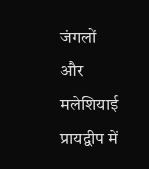जंगलों और मलेशियाई प्रायद्वीप में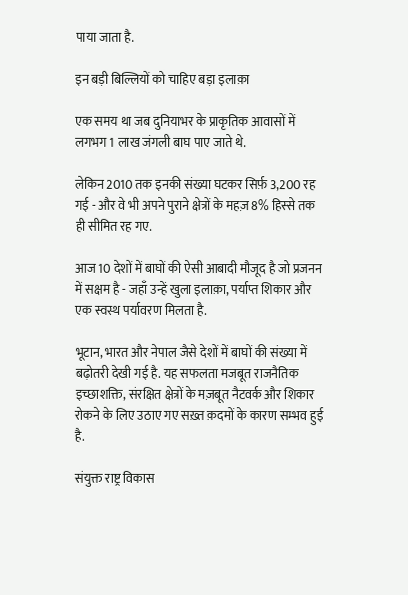पाया जाता है.

इन बड़ी बिल्लियों को चाहिए बड़ा इलाक़ा

एक समय था जब दुनियाभर के प्राकृतिक आवासों में लगभग 1 लाख जंगली बाघ पाए जाते थे.

लेकिन 2010 तक इनकी संख्या घटकर सिर्फ़ 3,200 रह गई - और वे भी अपने पुराने क्षेत्रों के महज़ 8% हिस्से तक ही सीमित रह गए.

आज 10 देशों में बाघों की ऐसी आबादी मौजूद है जो प्रजनन में सक्षम है - जहाँ उन्हें खुला इलाक़ा, पर्याप्त शिकार और एक स्वस्थ पर्यावरण मिलता है.

भूटान, भारत और नेपाल जैसे देशों में बाघों की संख्या में बढ़ोतरी देखी गई है. यह सफलता मजबूत राजनैतिक इच्छाशक्ति, संरक्षित क्षेत्रों के मज़बूत नैटवर्क और शिकार रोकने के लिए उठाए गए सख़्त क़दमों के कारण सम्भव हुई है.

संयुक्त राष्ट्र विकास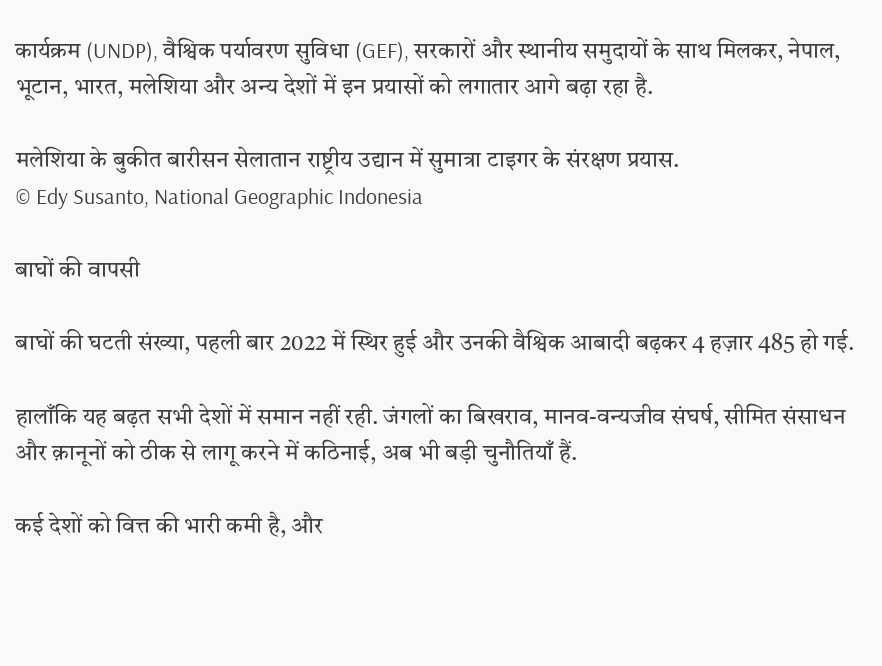कार्यक्रम (UNDP), वैश्विक पर्यावरण सुविधा (GEF), सरकारों और स्थानीय समुदायों के साथ मिलकर, नेपाल, भूटान, भारत, मलेशिया और अन्य देशों में इन प्रयासों को लगातार आगे बढ़ा रहा है.

मलेशिया के बुकीत बारीसन सेलातान राष्ट्रीय उद्यान में सुमात्रा टाइगर के संरक्षण प्रयास.
© Edy Susanto, National Geographic Indonesia

बाघों की वापसी

बाघों की घटती संख्या, पहली बार 2022 में स्थिर हुई और उनकी वैश्विक आबादी बढ़कर 4 हज़ार 485 हो गई.

हालाँकि यह बढ़त सभी देशों में समान नहीं रही. जंगलों का बिखराव, मानव-वन्यजीव संघर्ष, सीमित संसाधन और क़ानूनों को ठीक से लागू करने में कठिनाई, अब भी बड़ी चुनौतियाँ हैं.

कई देशों को वित्त की भारी कमी है, और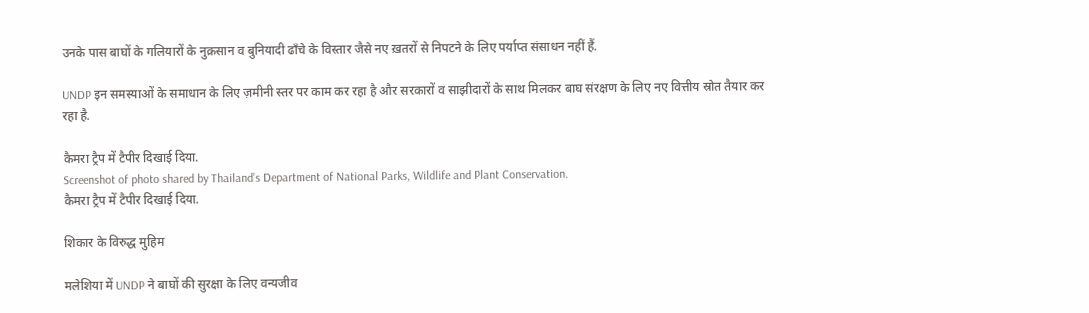उनके पास बाघों के गलियारों के नुक़सान व बुनियादी ढाँचे के विस्तार जैसे नए ख़तरों से निपटने के लिए पर्याप्त संसाधन नहीं हैं.

UNDP इन समस्याओं के समाधान के लिए ज़मीनी स्तर पर काम कर रहा है और सरकारों व साझीदारों के साथ मिलकर बाघ संरक्षण के लिए नए वित्तीय स्रोत तैयार कर रहा है.

कैमरा ट्रैप में टैपीर दिखाई दिया.
Screenshot of photo shared by Thailand’s Department of National Parks, Wildlife and Plant Conservation.
कैमरा ट्रैप में टैपीर दिखाई दिया.

शिकार के विरुद्ध मुहिम

मलेशिया में UNDP ने बाघों की सुरक्षा के लिए वन्यजीव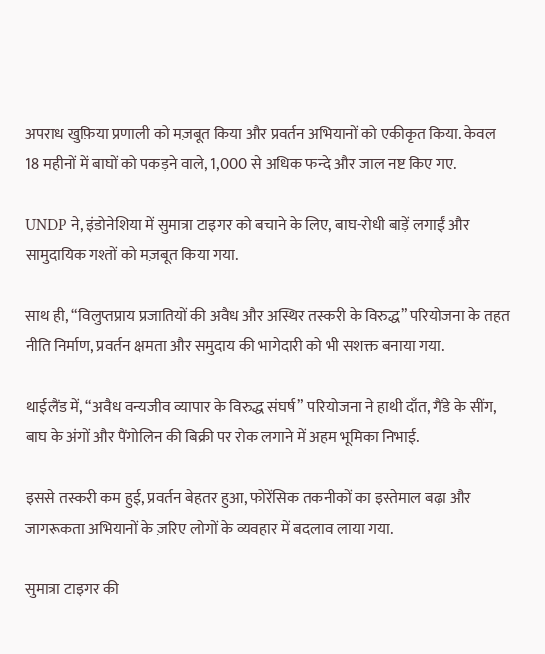अपराध खुफ़िया प्रणाली को मज़बूत किया और प्रवर्तन अभियानों को एकीकृत किया. केवल 18 महीनों में बाघों को पकड़ने वाले, 1,000 से अधिक फन्दे और जाल नष्ट किए गए.

UNDP ने, इंडोनेशिया में सुमात्रा टाइगर को बचाने के लिए, बाघ-रोधी बाड़ें लगाईं और सामुदायिक गश्तों को मज़बूत किया गया.

साथ ही, “विलुप्तप्राय प्रजातियों की अवैध और अस्थिर तस्करी के विरुद्ध” परियोजना के तहत नीति निर्माण, प्रवर्तन क्षमता और समुदाय की भागेदारी को भी सशक्त बनाया गया.

थाईलैंड में, “अवैध वन्यजीव व्यापार के विरुद्ध संघर्ष” परियोजना ने हाथी दाँत, गैंडे के सींग, बाघ के अंगों और पैंगोलिन की बिक्री पर रोक लगाने में अहम भूमिका निभाई.

इससे तस्करी कम हुई, प्रवर्तन बेहतर हुआ, फोरेंसिक तकनीकों का इस्तेमाल बढ़ा और जागरूकता अभियानों के ज़रिए लोगों के व्यवहार में बदलाव लाया गया.

सुमात्रा टाइगर की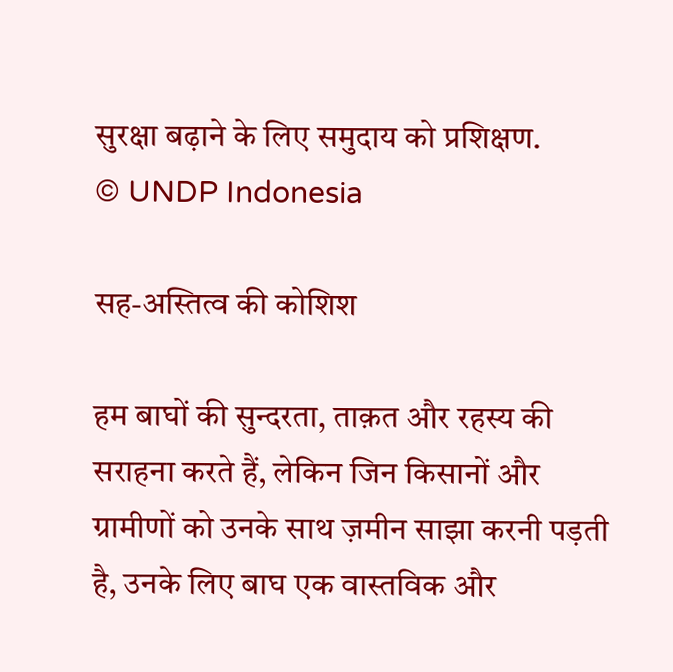सुरक्षा बढ़ाने के लिए समुदाय को प्रशिक्षण.
© UNDP Indonesia

सह-अस्तित्व की कोशिश

हम बाघों की सुन्दरता, ताक़त और रहस्य की सराहना करते हैं, लेकिन जिन किसानों और ग्रामीणों को उनके साथ ज़मीन साझा करनी पड़ती है, उनके लिए बाघ एक वास्तविक और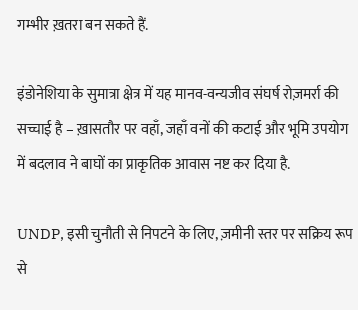गम्भीर ख़तरा बन सकते हैं.

इंडोनेशिया के सुमात्रा क्षेत्र में यह मानव-वन्यजीव संघर्ष रोज़मर्रा की सच्चाई है – ख़ासतौर पर वहाँ, जहाँ वनों की कटाई और भूमि उपयोग में बदलाव ने बाघों का प्राकृतिक आवास नष्ट कर दिया है.

UNDP, इसी चुनौती से निपटने के लिए, ज़मीनी स्तर पर सक्रिय रूप से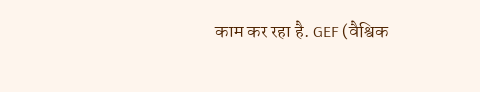काम कर रहा है. GEF (वैश्विक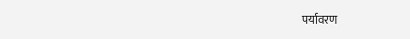पर्यावरण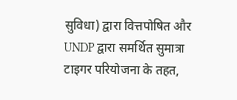सुविधा) द्वारा वित्तपोषित और UNDP द्वारा समर्थित सुमात्रा टाइगर परियोजना के तहत,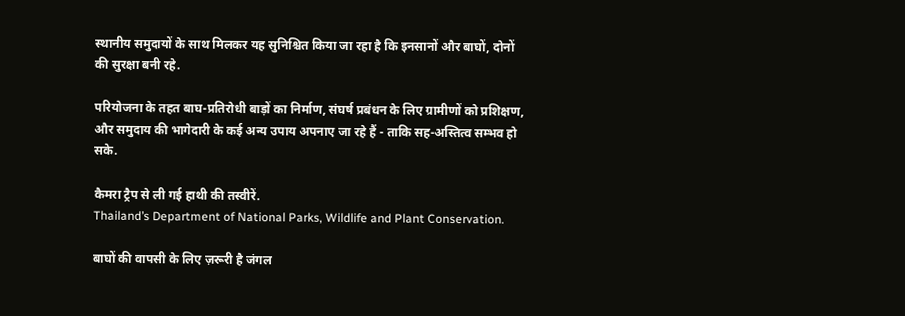स्थानीय समुदायों के साथ मिलकर यह सुनिश्चित किया जा रहा है कि इनसानों और बाघों, दोनों की सुरक्षा बनी रहे.

परियोजना के तहत बाघ-प्रतिरोधी बाड़ों का निर्माण, संघर्ष प्रबंधन के लिए ग्रामीणों को प्रशिक्षण, और समुदाय की भागेदारी के कई अन्य उपाय अपनाए जा रहे हैं - ताकि सह-अस्तित्व सम्भव हो सके.

कैमरा ट्रैप से ली गई हाथी की तस्वीरें.
Thailand’s Department of National Parks, Wildlife and Plant Conservation.

बाघों की वापसी के लिए ज़रूरी है जंगल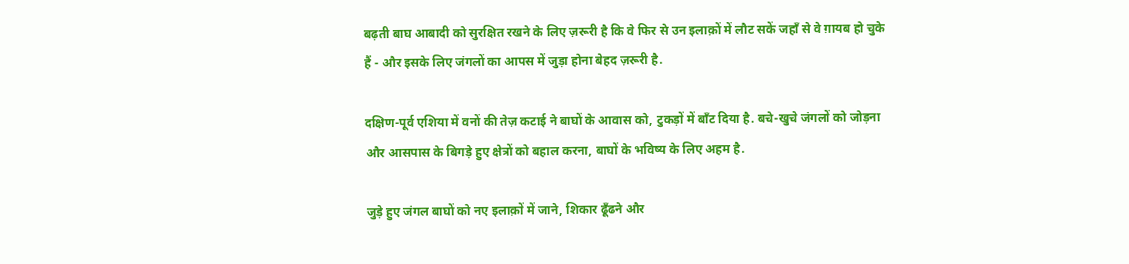बढ़ती बाघ आबादी को सुरक्षित रखने के लिए ज़रूरी है कि वे फिर से उन इलाक़ों में लौट सकें जहाँ से वे ग़ायब हो चुके हैं - और इसके लिए जंगलों का आपस में जुड़ा होना बेहद ज़रूरी है.

दक्षिण-पूर्व एशिया में वनों की तेज़ कटाई ने बाघों के आवास को, टुकड़ों में बाँट दिया है. बचे-खुचे जंगलों को जोड़ना और आसपास के बिगड़े हुए क्षेत्रों को बहाल करना, बाघों के भविष्य के लिए अहम है.

जुड़े हुए जंगल बाघों को नए इलाक़ों में जाने, शिकार ढूँढने और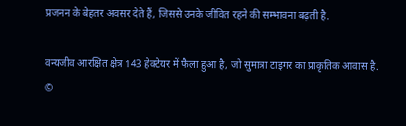प्रजनन के बेहतर अवसर देते हैं, जिससे उनके जीवित रहने की सम्भावना बढ़ती है.

वन्यजीव आरक्षित क्षेत्र 143 हेक्टेयर में फैला हुआ है, जो सुमात्रा टाइगर का प्राकृतिक आवास है.
©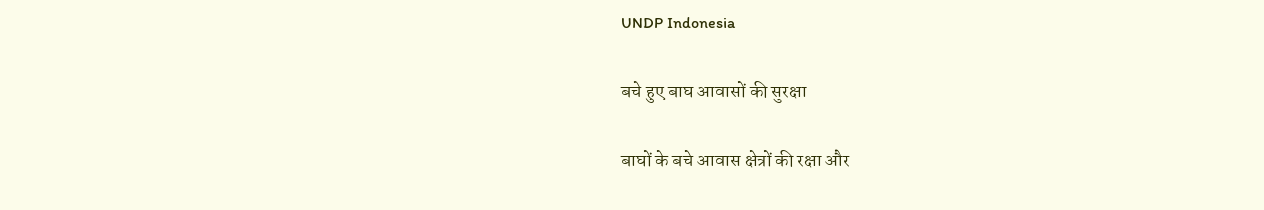UNDP Indonesia

बचे हुए बाघ आवासों की सुरक्षा

बाघों के बचे आवास क्षेत्रों की रक्षा और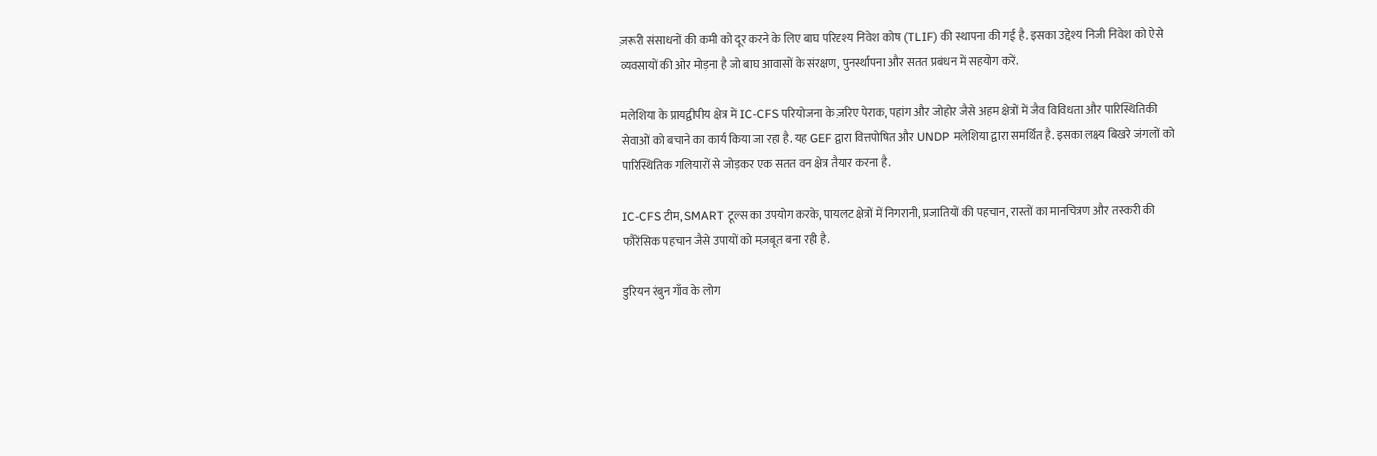ज़रूरी संसाधनों की कमी को दूर करने के लिए बाघ परिदृश्य निवेश कोष (TLIF) की स्थापना की गई है. इसका उद्देश्य निजी निवेश को ऐसे व्यवसायों की ओर मोड़ना है जो बाघ आवासों के संरक्षण, पुनर्स्थापना और सतत प्रबंधन में सहयोग करें.

मलेशिया के प्रायद्वीपीय क्षेत्र में IC-CFS परियोजना के ज़रिए पेराक, पहांग और जोहोर जैसे अहम क्षेत्रों में जैव विविधता और पारिस्थितिकी सेवाओं को बचाने का कार्य किया जा रहा है. यह GEF द्वारा वित्तपोषित और UNDP मलेशिया द्वारा समर्थित है. इसका लक्ष्य बिखरे जंगलों को पारिस्थितिक गलियारों से जोड़कर एक सतत वन क्षेत्र तैयार करना है.

IC-CFS टीम, SMART टूल्स का उपयोग करके, पायलट क्षेत्रों में निगरानी, प्रजातियों की पहचान, रास्तों का मानचित्रण और तस्करी की फौरेंसिक पहचान जैसे उपायों को मज़बूत बना रही है.

डुरियन रंबुन गाँव के लोग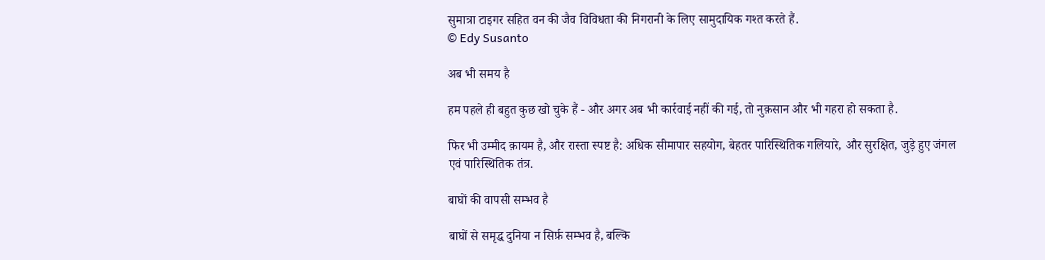सुमात्रा टाइगर सहित वन की जैव विविधता की निगरानी के लिए सामुदायिक गश्त करते हैं.
© Edy Susanto

अब भी समय है

हम पहले ही बहुत कुछ खो चुके हैं - और अगर अब भी कार्रवाई नहीं की गई, तो नुक़सान और भी गहरा हो सकता है.

फिर भी उम्मीद क़ायम है, और रास्ता स्पष्ट है: अधिक सीमापार सहयोग, बेहतर पारिस्थितिक गलियारे, और सुरक्षित, जुड़े हुए जंगल एवं पारिस्थितिक तंत्र.

बाघों की वापसी सम्भव है

बाघों से समृद्ध दुनिया न सिर्फ़ सम्भव है, बल्कि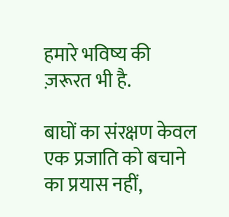हमारे भविष्य की ज़रूरत भी है.

बाघों का संरक्षण केवल एक प्रजाति को बचाने का प्रयास नहीं,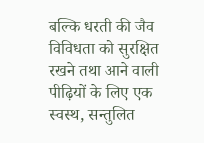बल्कि धरती की जैव विविधता को सुरक्षित रखने तथा आने वाली पीढ़ियों के लिए एक स्वस्थ, सन्तुलित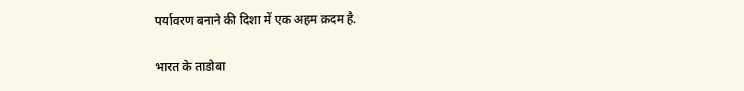पर्यावरण बनाने की दिशा में एक अहम क़दम है.

भारत के ताडोबा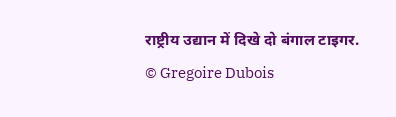राष्ट्रीय उद्यान में दिखे दो बंगाल टाइगर.
© Gregoire Dubois